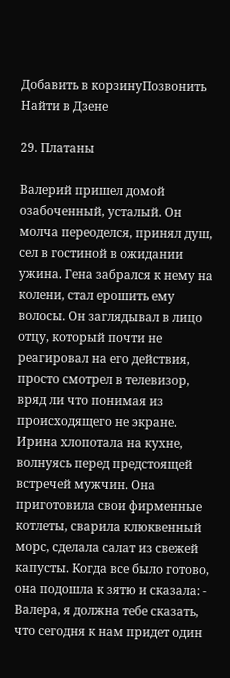Добавить в корзинуПозвонить
Найти в Дзене

29. Платаны

Валерий пришел домой озабоченный, усталый. Он молча переоделся, принял душ, сел в гостиной в ожидании ужина. Гена забрался к нему на колени, стал ерошить ему волосы. Он заглядывал в лицо отцу, который почти не реагировал на его действия, просто смотрел в телевизор, вряд ли что понимая из происходящего не экране. Ирина хлопотала на кухне, волнуясь перед предстоящей встречей мужчин. Она приготовила свои фирменные котлеты, сварила клюквенный морс, сделала салат из свежей капусты. Когда все было готово, она подошла к зятю и сказала: - Валера, я должна тебе сказать, что сегодня к нам придет один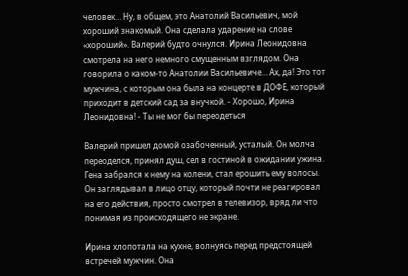человек… Ну, в общем, это Анатолий Васильевич, мой хороший знакомый. Она сделала ударение на слове «хороший». Валерий будто очнулся. Ирина Леонидовна смотрела на него немного смущенным взглядом. Она говорила о каком-то Анатолии Васильевиче… Ах, да! Это тот мужчина, с которым она была на концерте в ДОФЕ, который приходит в детский сад за внучкой. - Хорошо, Ирина Леонидовна! - Ты не мог бы переодеться

Валерий пришел домой озабоченный, усталый. Он молча переоделся, принял душ, сел в гостиной в ожидании ужина. Гена забрался к нему на колени, стал ерошить ему волосы. Он заглядывал в лицо отцу, который почти не реагировал на его действия, просто смотрел в телевизор, вряд ли что понимая из происходящего не экране.

Ирина хлопотала на кухне, волнуясь перед предстоящей встречей мужчин. Она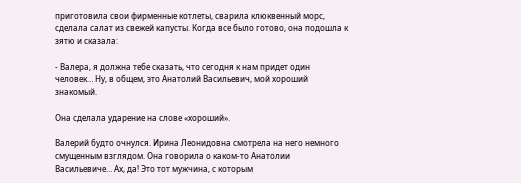приготовила свои фирменные котлеты, сварила клюквенный морс, сделала салат из свежей капусты. Когда все было готово, она подошла к зятю и сказала:

- Валера, я должна тебе сказать, что сегодня к нам придет один человек… Ну, в общем, это Анатолий Васильевич, мой хороший знакомый.

Она сделала ударение на слове «хороший».

Валерий будто очнулся. Ирина Леонидовна смотрела на него немного смущенным взглядом. Она говорила о каком-то Анатолии Васильевиче… Ах, да! Это тот мужчина, с которым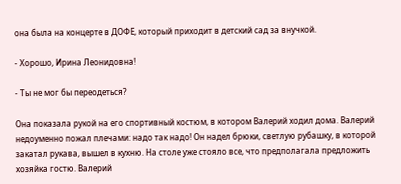она была на концерте в ДОФЕ, который приходит в детский сад за внучкой.

- Хорошо, Ирина Леонидовна!

- Ты не мог бы переодеться?

Она показала рукой на его спортивный костюм, в котором Валерий ходил дома. Валерий недоуменно пожал плечами: надо так надо! Он надел брюки, светлую рубашку, в которой закатал рукава, вышел в кухню. На столе уже стояло все, что предполагала предложить хозяйка гостю. Валерий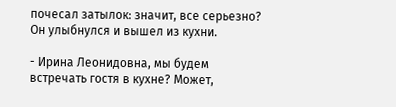почесал затылок: значит, все серьезно? Он улыбнулся и вышел из кухни.

- Ирина Леонидовна, мы будем встречать гостя в кухне? Может,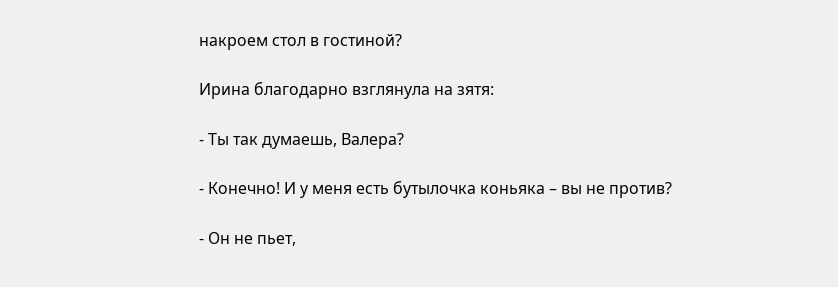накроем стол в гостиной?

Ирина благодарно взглянула на зятя:

- Ты так думаешь, Валера?

- Конечно! И у меня есть бутылочка коньяка – вы не против?

- Он не пьет,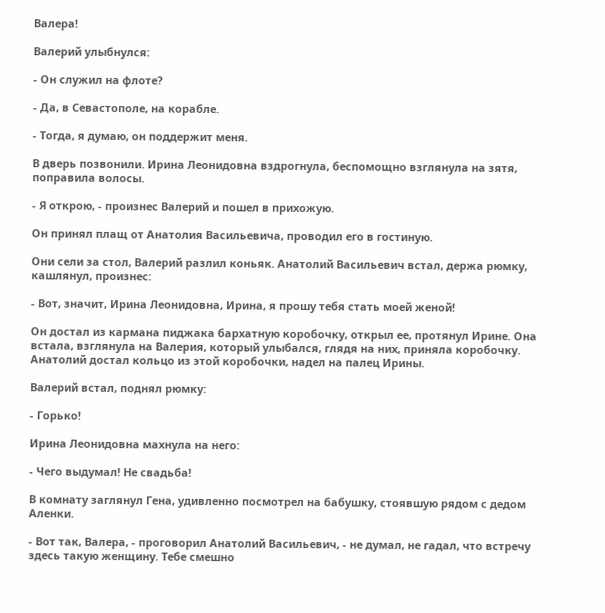Валера!

Валерий улыбнулся:

- Он служил на флоте?

- Да, в Севастополе, на корабле.

- Тогда, я думаю, он поддержит меня.

В дверь позвонили. Ирина Леонидовна вздрогнула, беспомощно взглянула на зятя, поправила волосы.

- Я открою, - произнес Валерий и пошел в прихожую.

Он принял плащ от Анатолия Васильевича, проводил его в гостиную.

Они сели за стол, Валерий разлил коньяк. Анатолий Васильевич встал, держа рюмку, кашлянул, произнес:

- Вот, значит, Ирина Леонидовна, Ирина, я прошу тебя стать моей женой!

Он достал из кармана пиджака бархатную коробочку, открыл ее, протянул Ирине. Она встала, взглянула на Валерия, который улыбался, глядя на них, приняла коробочку. Анатолий достал кольцо из этой коробочки, надел на палец Ирины.

Валерий встал, поднял рюмку:

- Горько!

Ирина Леонидовна махнула на него:

- Чего выдумал! Не свадьба!

В комнату заглянул Гена, удивленно посмотрел на бабушку, стоявшую рядом с дедом Аленки.

- Вот так, Валера, - проговорил Анатолий Васильевич, - не думал, не гадал, что встречу здесь такую женщину. Тебе смешно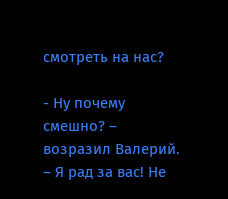смотреть на нас?

- Ну почему смешно? – возразил Валерий. – Я рад за вас! Не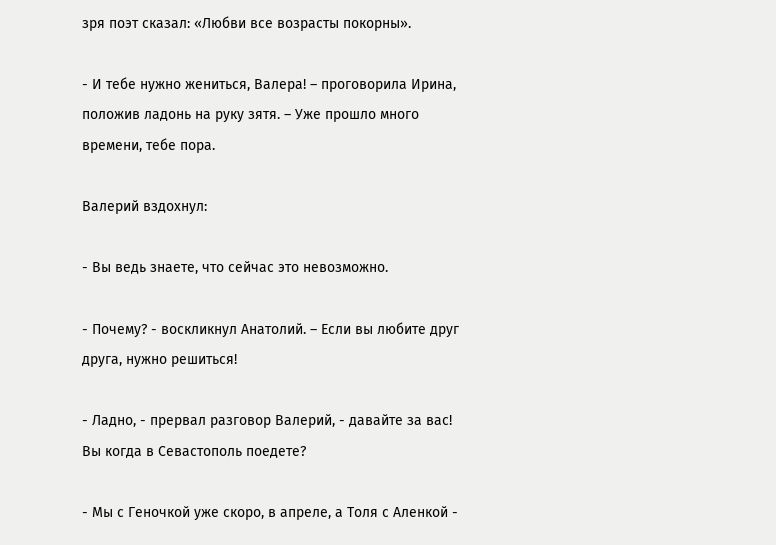зря поэт сказал: «Любви все возрасты покорны».

- И тебе нужно жениться, Валера! – проговорила Ирина, положив ладонь на руку зятя. – Уже прошло много времени, тебе пора.

Валерий вздохнул:

- Вы ведь знаете, что сейчас это невозможно.

- Почему? - воскликнул Анатолий. – Если вы любите друг друга, нужно решиться!

- Ладно, - прервал разговор Валерий, - давайте за вас! Вы когда в Севастополь поедете?

- Мы с Геночкой уже скоро, в апреле, а Толя с Аленкой -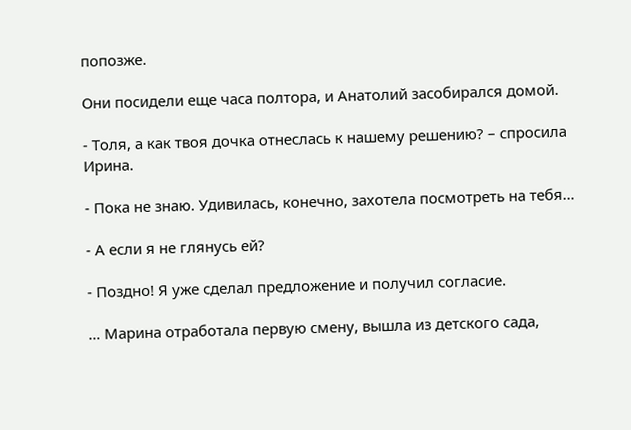попозже.

Они посидели еще часа полтора, и Анатолий засобирался домой.

- Толя, а как твоя дочка отнеслась к нашему решению? – спросила Ирина.

- Пока не знаю. Удивилась, конечно, захотела посмотреть на тебя…

- А если я не глянусь ей?

- Поздно! Я уже сделал предложение и получил согласие.

… Марина отработала первую смену, вышла из детского сада,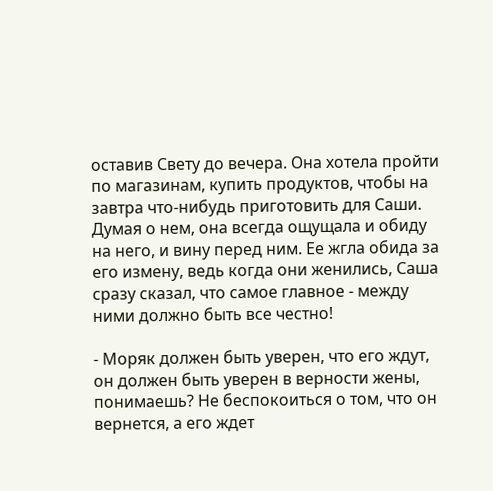оставив Свету до вечера. Она хотела пройти по магазинам, купить продуктов, чтобы на завтра что-нибудь приготовить для Саши. Думая о нем, она всегда ощущала и обиду на него, и вину перед ним. Ее жгла обида за его измену, ведь когда они женились, Саша сразу сказал, что самое главное - между ними должно быть все честно!

- Моряк должен быть уверен, что его ждут, он должен быть уверен в верности жены, понимаешь? Не беспокоиться о том, что он вернется, а его ждет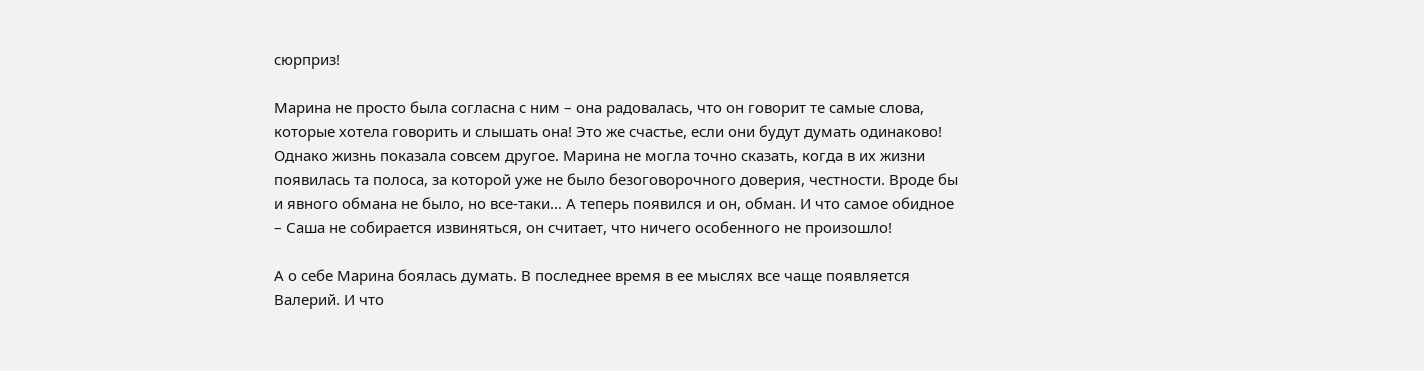сюрприз!

Марина не просто была согласна с ним – она радовалась, что он говорит те самые слова, которые хотела говорить и слышать она! Это же счастье, если они будут думать одинаково! Однако жизнь показала совсем другое. Марина не могла точно сказать, когда в их жизни появилась та полоса, за которой уже не было безоговорочного доверия, честности. Вроде бы и явного обмана не было, но все-таки… А теперь появился и он, обман. И что самое обидное – Саша не собирается извиняться, он считает, что ничего особенного не произошло!

А о себе Марина боялась думать. В последнее время в ее мыслях все чаще появляется Валерий. И что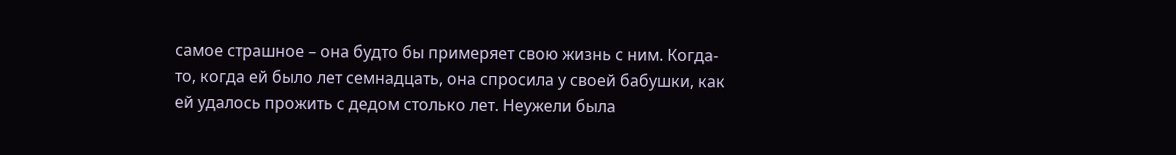самое страшное – она будто бы примеряет свою жизнь с ним. Когда-то, когда ей было лет семнадцать, она спросила у своей бабушки, как ей удалось прожить с дедом столько лет. Неужели была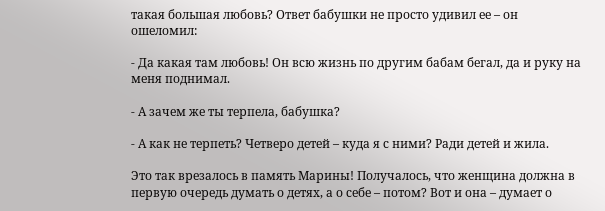такая большая любовь? Ответ бабушки не просто удивил ее – он ошеломил:

- Да какая там любовь! Он всю жизнь по другим бабам бегал, да и руку на меня поднимал.

- А зачем же ты терпела, бабушка?

- А как не терпеть? Четверо детей – куда я с ними? Ради детей и жила.

Это так врезалось в память Марины! Получалось, что женщина должна в первую очередь думать о детях, а о себе – потом? Вот и она – думает о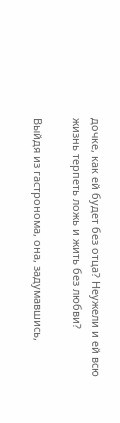дочке, как ей будет без отца? Неужели и ей всю жизнь терпеть ложь и жить без любви?

Выйдя из гастронома, она, задумавшись,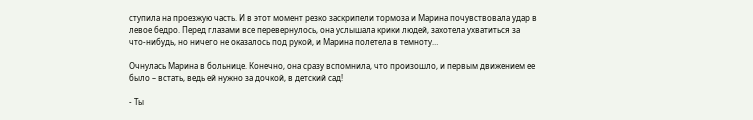ступила на проезжую часть. И в этот момент резко заскрипели тормоза и Марина почувствовала удар в левое бедро. Перед глазами все перевернулось, она услышала крики людей, захотела ухватиться за что-нибудь, но ничего не оказалось под рукой, и Марина полетела в темноту…

Очнулась Марина в больнице. Конечно, она сразу вспомнила, что произошло, и первым движением ее было – встать, ведь ей нужно за дочкой, в детский сад!

- Ты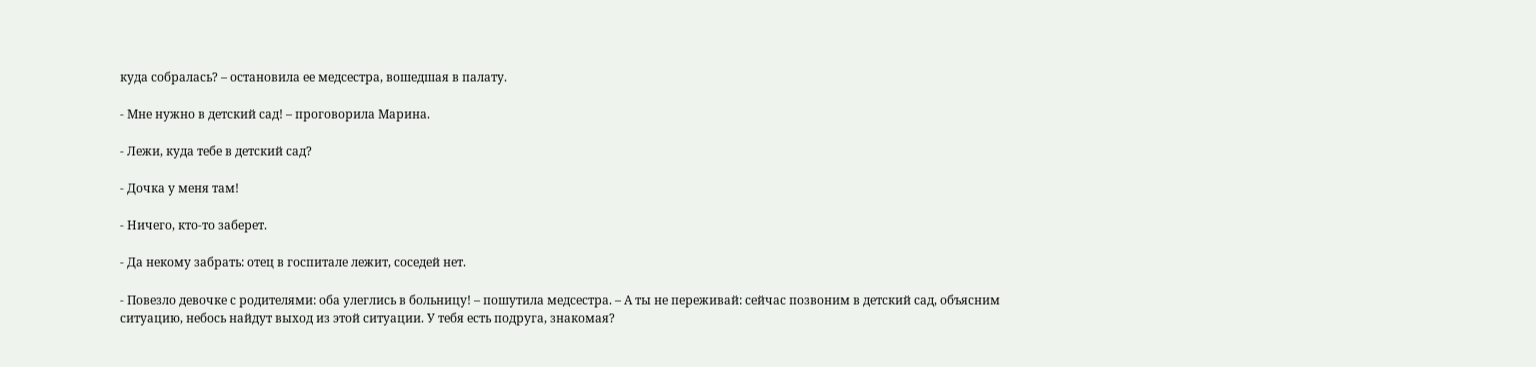куда собралась? – остановила ее медсестра, вошедшая в палату.

- Мне нужно в детский сад! – проговорила Марина.

- Лежи, куда тебе в детский сад?

- Дочка у меня там!

- Ничего, кто-то заберет.

- Да некому забрать: отец в госпитале лежит, соседей нет.

- Повезло девочке с родителями: оба улеглись в больницу! – пошутила медсестра. – А ты не переживай: сейчас позвоним в детский сад, объясним ситуацию, небось найдут выход из этой ситуации. У тебя есть подруга, знакомая?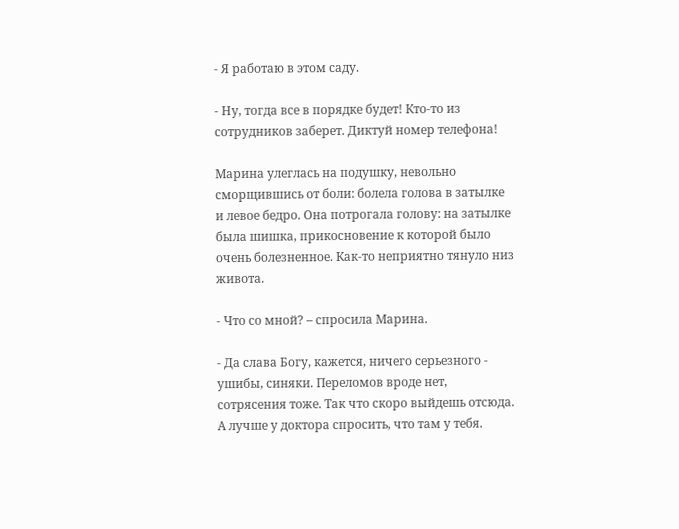- Я работаю в этом саду.

- Ну, тогда все в порядке будет! Кто-то из сотрудников заберет. Диктуй номер телефона!

Марина улеглась на подушку, невольно сморщившись от боли: болела голова в затылке и левое бедро. Она потрогала голову: на затылке была шишка, прикосновение к которой было очень болезненное. Как-то неприятно тянуло низ живота.

- Что со мной? – спросила Марина.

- Да слава Богу, кажется, ничего серьезного - ушибы, синяки. Переломов вроде нет, сотрясения тоже. Так что скоро выйдешь отсюда. А лучше у доктора спросить, что там у тебя.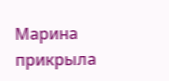Марина прикрыла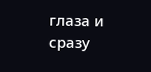глаза и сразу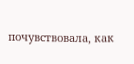почувствовала, как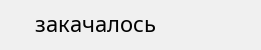закачалось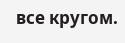все кругом.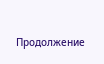Продолжение